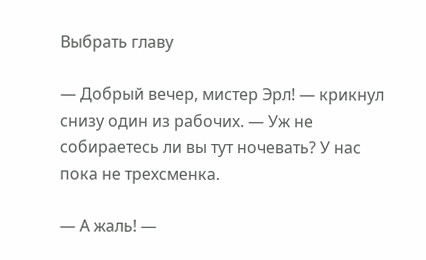Выбрать главу

— Добрый вечер, мистер Эрл! — крикнул снизу один из рабочих. — Уж не собираетесь ли вы тут ночевать? У нас пока не трехсменка.

— А жаль! —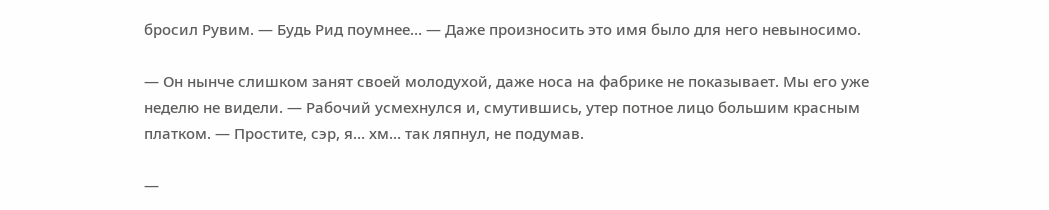бросил Рувим. — Будь Рид поумнее… — Даже произносить это имя было для него невыносимо.

— Он нынче слишком занят своей молодухой, даже носа на фабрике не показывает. Мы его уже неделю не видели. — Рабочий усмехнулся и, смутившись, утер потное лицо большим красным платком. — Простите, сэр, я… хм… так ляпнул, не подумав.

—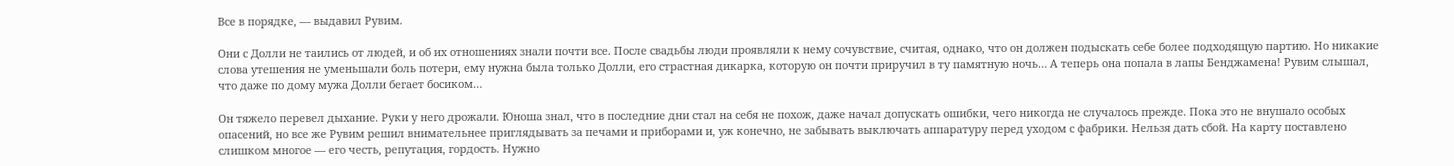Все в порядке, — выдавил Рувим.

Они с Долли не таились от людей, и об их отношениях знали почти все. После свадьбы люди проявляли к нему сочувствие, считая, однако, что он должен подыскать себе более подходящую партию. Но никакие слова утешения не уменьшали боль потери, ему нужна была только Долли, его страстная дикарка, которую он почти приручил в ту памятную ночь… А теперь она попала в лапы Бенджамена! Рувим слышал, что даже по дому мужа Долли бегает босиком…

Он тяжело перевел дыхание. Руки у него дрожали. Юноша знал, что в последние дни стал на себя не похож, даже начал допускать ошибки, чего никогда не случалось прежде. Пока это не внушало особых опасений, но все же Рувим решил внимательнее приглядывать за печами и приборами и, уж конечно, не забывать выключать аппаратуру перед уходом с фабрики. Нельзя дать сбой. На карту поставлено слишком многое — его честь, репутация, гордость. Нужно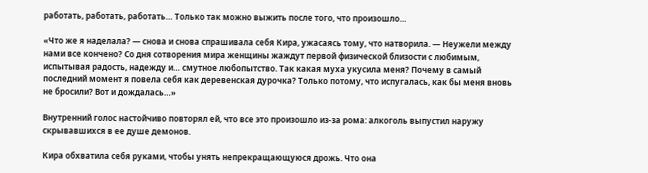работать, работать, работать… Только так можно выжить после того, что произошло…

«Что же я наделала? — снова и снова спрашивала себя Кира, ужасаясь тому, что натворила. — Неужели между нами все кончено? Со дня сотворения мира женщины жаждут первой физической близости с любимым, испытывая радость, надежду и… смутное любопытство. Так какая муха укусила меня? Почему в самый последний момент я повела себя как деревенская дурочка? Только потому, что испугалась, как бы меня вновь не бросили? Вот и дождалась…»

Внутренний голос настойчиво повторял ей, что все это произошло из-за рома: алкоголь выпустил наружу скрывавшихся в ее душе демонов.

Кира обхватила себя руками, чтобы унять непрекращающуюся дрожь. Что она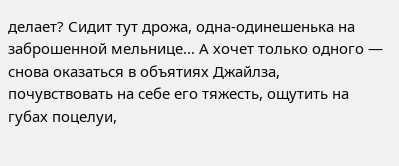делает? Сидит тут дрожа, одна-одинешенька на заброшенной мельнице… А хочет только одного — снова оказаться в объятиях Джайлза, почувствовать на себе его тяжесть, ощутить на губах поцелуи,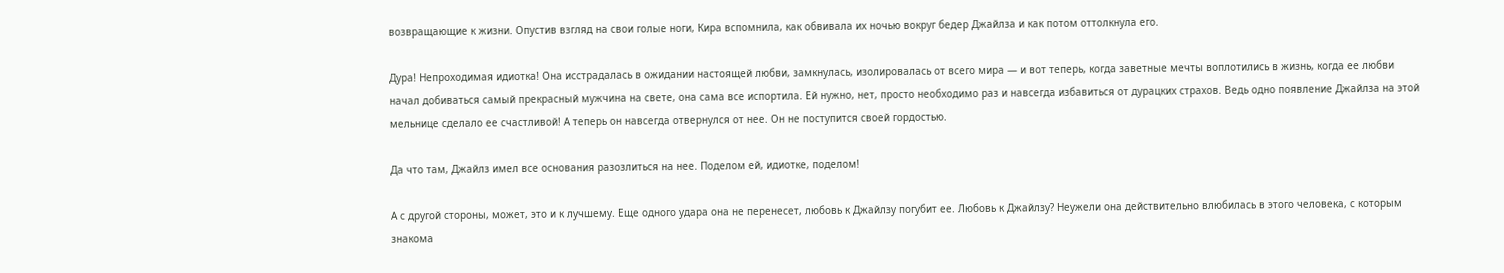возвращающие к жизни. Опустив взгляд на свои голые ноги, Кира вспомнила, как обвивала их ночью вокруг бедер Джайлза и как потом оттолкнула его.

Дура! Непроходимая идиотка! Она исстрадалась в ожидании настоящей любви, замкнулась, изолировалась от всего мира — и вот теперь, когда заветные мечты воплотились в жизнь, когда ее любви начал добиваться самый прекрасный мужчина на свете, она сама все испортила. Ей нужно, нет, просто необходимо раз и навсегда избавиться от дурацких страхов. Ведь одно появление Джайлза на этой мельнице сделало ее счастливой! А теперь он навсегда отвернулся от нее. Он не поступится своей гордостью.

Да что там, Джайлз имел все основания разозлиться на нее. Поделом ей, идиотке, поделом!

А с другой стороны, может, это и к лучшему. Еще одного удара она не перенесет, любовь к Джайлзу погубит ее. Любовь к Джайлзу? Неужели она действительно влюбилась в этого человека, с которым знакома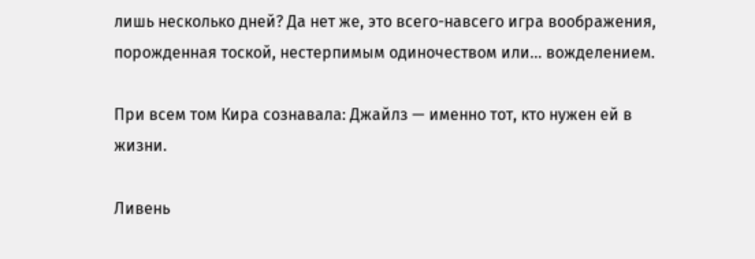лишь несколько дней? Да нет же, это всего-навсего игра воображения, порожденная тоской, нестерпимым одиночеством или… вожделением.

При всем том Кира сознавала: Джайлз — именно тот, кто нужен ей в жизни.

Ливень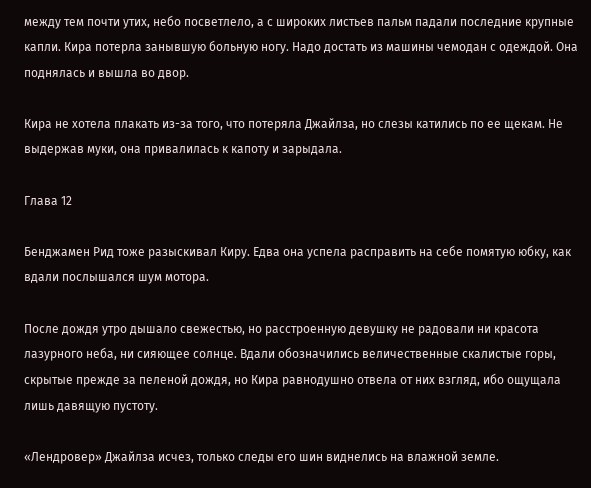между тем почти утих, небо посветлело, а с широких листьев пальм падали последние крупные капли. Кира потерла занывшую больную ногу. Надо достать из машины чемодан с одеждой. Она поднялась и вышла во двор.

Кира не хотела плакать из-за того, что потеряла Джайлза, но слезы катились по ее щекам. Не выдержав муки, она привалилась к капоту и зарыдала.

Глава 12

Бенджамен Рид тоже разыскивал Киру. Едва она успела расправить на себе помятую юбку, как вдали послышался шум мотора.

После дождя утро дышало свежестью, но расстроенную девушку не радовали ни красота лазурного неба, ни сияющее солнце. Вдали обозначились величественные скалистые горы, скрытые прежде за пеленой дождя, но Кира равнодушно отвела от них взгляд, ибо ощущала лишь давящую пустоту.

«Лендровер» Джайлза исчез, только следы его шин виднелись на влажной земле.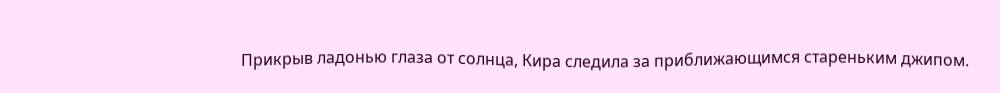Прикрыв ладонью глаза от солнца, Кира следила за приближающимся стареньким джипом.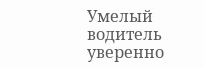Умелый водитель уверенно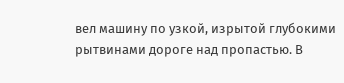вел машину по узкой, изрытой глубокими рытвинами дороге над пропастью. В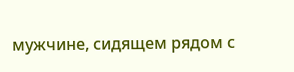мужчине, сидящем рядом с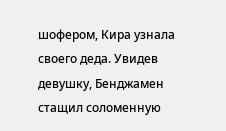шофером, Кира узнала своего деда. Увидев девушку, Бенджамен стащил соломенную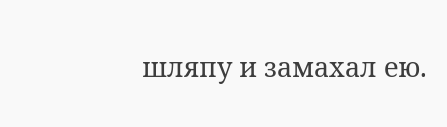шляпу и замахал ею.